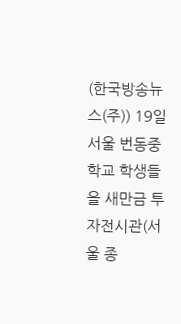(한국방송뉴스(주)) 19일 서울 번동중학교 학생들을 새만금 투자전시관(서울 종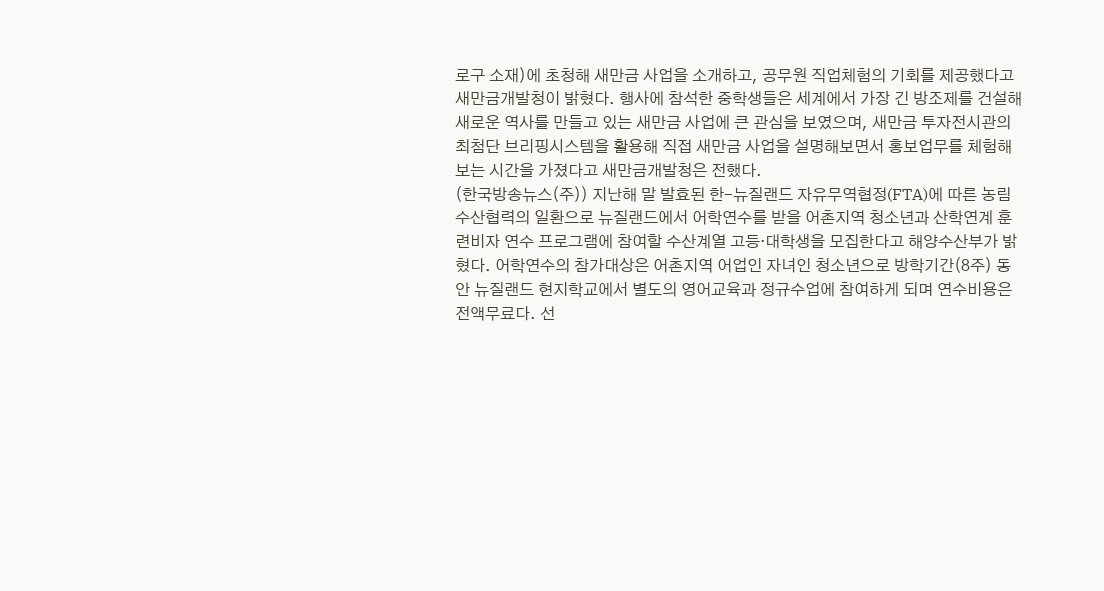로구 소재)에 초청해 새만금 사업을 소개하고, 공무원 직업체험의 기회를 제공했다고 새만금개발청이 밝혔다. 행사에 참석한 중학생들은 세계에서 가장 긴 방조제를 건설해 새로운 역사를 만들고 있는 새만금 사업에 큰 관심을 보였으며, 새만금 투자전시관의 최첨단 브리핑시스템을 활용해 직접 새만금 사업을 설명해보면서 홍보업무를 체험해 보는 시간을 가졌다고 새만금개발청은 전했다.
(한국방송뉴스(주)) 지난해 말 발효된 한-뉴질랜드 자유무역협정(FTA)에 따른 농림수산협력의 일환으로 뉴질랜드에서 어학연수를 받을 어촌지역 청소년과 산학연계 훈련비자 연수 프로그램에 참여할 수산계열 고등·대학생을 모집한다고 해양수산부가 밝혔다. 어학연수의 참가대상은 어촌지역 어업인 자녀인 청소년으로 방학기간(8주) 동안 뉴질랜드 현지학교에서 별도의 영어교육과 정규수업에 참여하게 되며 연수비용은 전액무료다. 선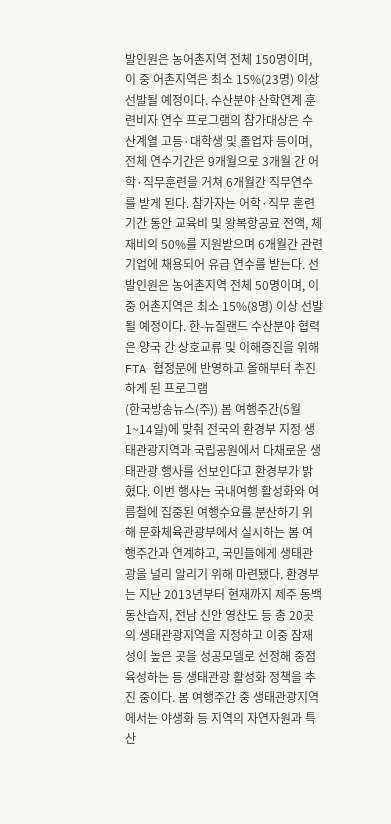발인원은 농어촌지역 전체 150명이며, 이 중 어촌지역은 최소 15%(23명) 이상 선발될 예정이다. 수산분야 산학연계 훈련비자 연수 프로그램의 참가대상은 수산계열 고등·대학생 및 졸업자 등이며, 전체 연수기간은 9개월으로 3개월 간 어학·직무훈련을 거쳐 6개월간 직무연수를 받게 된다. 참가자는 어학·직무 훈련기간 동안 교육비 및 왕복항공료 전액, 체재비의 50%를 지원받으며 6개월간 관련기업에 채용되어 유급 연수를 받는다. 선발인원은 농어촌지역 전체 50명이며, 이 중 어촌지역은 최소 15%(8명) 이상 선발될 예정이다. 한-뉴질랜드 수산분야 협력은 양국 간 상호교류 및 이해증진을 위해 FTA 협정문에 반영하고 올해부터 추진하게 된 프로그램
(한국방송뉴스(주)) 봄 여행주간(5월 1~14일)에 맞춰 전국의 환경부 지정 생태관광지역과 국립공원에서 다채로운 생태관광 행사를 선보인다고 환경부가 밝혔다. 이번 행사는 국내여행 활성화와 여름철에 집중된 여행수요를 분산하기 위해 문화체육관광부에서 실시하는 봄 여행주간과 연계하고, 국민들에게 생태관광을 널리 알리기 위해 마련됐다. 환경부는 지난 2013년부터 현재까지 제주 동백동산습지, 전남 신안 영산도 등 총 20곳의 생태관광지역을 지정하고 이중 잠재성이 높은 곳을 성공모델로 선정해 중점 육성하는 등 생태관광 활성화 정책을 추진 중이다. 봄 여행주간 중 생태관광지역에서는 야생화 등 지역의 자연자원과 특산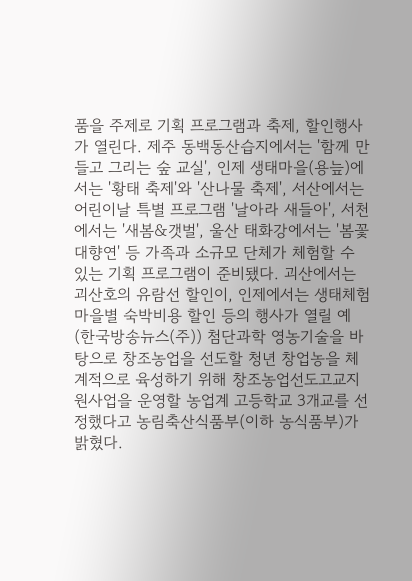품을 주제로 기획 프로그램과 축제, 할인행사가 열린다. 제주 동백동산습지에서는 '함께 만들고 그리는 숲 교실', 인제 생태마을(용늪)에서는 '황태 축제'와 '산나물 축제', 서산에서는 어린이날 특별 프로그램 '날아라 새들아', 서천에서는 '새봄&갯벌', 울산 태화강에서는 '봄꽃대향연' 등 가족과 소규모 단체가 체험할 수 있는 기획 프로그램이 준비됐다. 괴산에서는 괴산호의 유람선 할인이, 인제에서는 생태체험 마을별 숙박비용 할인 등의 행사가 열릴 예
(한국방송뉴스(주)) 첨단과학 영농기술을 바탕으로 창조농업을 선도할 청년 창업농을 체계적으로 육성하기 위해 창조농업선도고교지원사업을 운영할 농업계 고등학교 3개교를 선정했다고 농림축산식품부(이하 농식품부)가 밝혔다.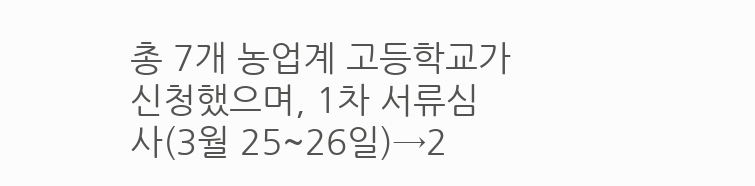총 7개 농업계 고등학교가 신청했으며, 1차 서류심사(3월 25~26일)→2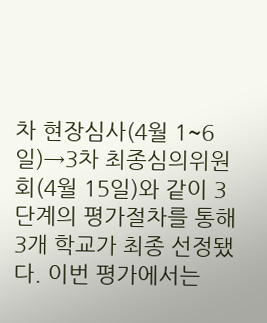차 현장심사(4월 1~6일)→3차 최종심의위원회(4월 15일)와 같이 3단계의 평가절차를 통해 3개 학교가 최종 선정됐다. 이번 평가에서는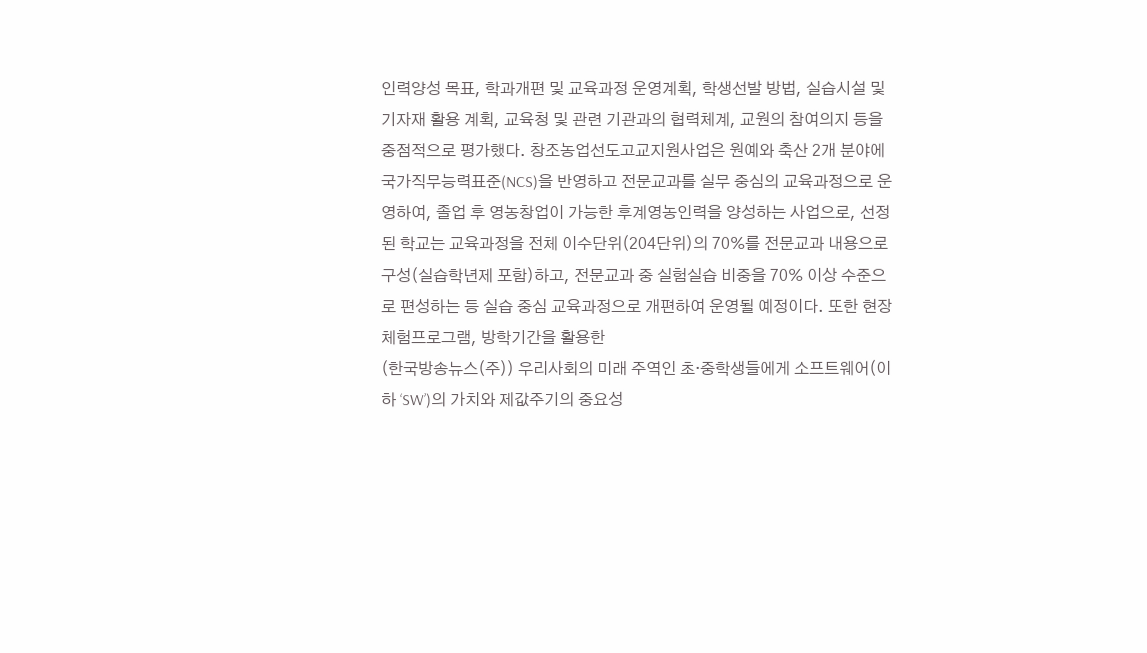인력양성 목표, 학과개편 및 교육과정 운영계획, 학생선발 방법, 실습시설 및 기자재 활용 계획, 교육청 및 관련 기관과의 협력체계, 교원의 참여의지 등을 중점적으로 평가했다. 창조농업선도고교지원사업은 원예와 축산 2개 분야에 국가직무능력표준(NCS)을 반영하고 전문교과를 실무 중심의 교육과정으로 운영하여, 졸업 후 영농창업이 가능한 후계영농인력을 양성하는 사업으로, 선정된 학교는 교육과정을 전체 이수단위(204단위)의 70%를 전문교과 내용으로 구성(실습학년제 포함)하고, 전문교과 중 실험실습 비중을 70% 이상 수준으로 편성하는 등 실습 중심 교육과정으로 개편하여 운영될 예정이다. 또한 현장 체험프로그램, 방학기간을 활용한
(한국방송뉴스(주)) 우리사회의 미래 주역인 초·중학생들에게 소프트웨어(이하 ‘SW’)의 가치와 제값주기의 중요성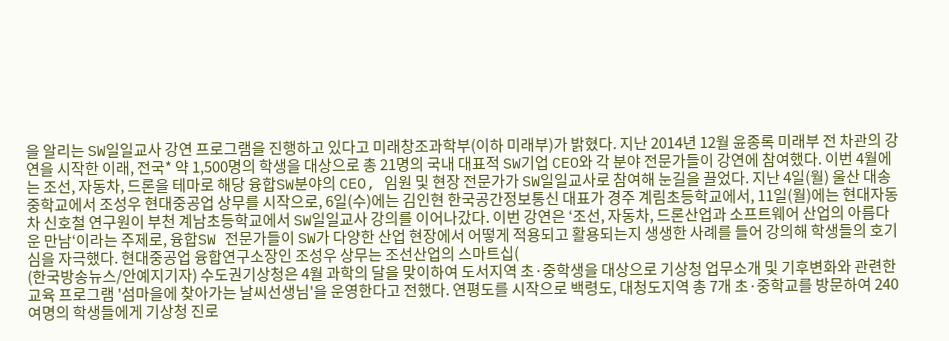을 알리는 SW일일교사 강연 프로그램을 진행하고 있다고 미래창조과학부(이하 미래부)가 밝혔다. 지난 2014년 12월 윤종록 미래부 전 차관의 강연을 시작한 이래, 전국* 약 1,500명의 학생을 대상으로 총 21명의 국내 대표적 SW기업 CEO와 각 분야 전문가들이 강연에 참여했다. 이번 4월에는 조선, 자동차, 드론을 테마로 해당 융합SW분야의 CEO, 임원 및 현장 전문가가 SW일일교사로 참여해 눈길을 끌었다. 지난 4일(월) 울산 대송중학교에서 조성우 현대중공업 상무를 시작으로, 6일(수)에는 김인현 한국공간정보통신 대표가 경주 계림초등학교에서, 11일(월)에는 현대자동차 신호철 연구원이 부천 계남초등학교에서 SW일일교사 강의를 이어나갔다. 이번 강연은 ‘조선, 자동차, 드론산업과 소프트웨어 산업의 아름다운 만남‘이라는 주제로, 융합SW 전문가들이 SW가 다양한 산업 현장에서 어떻게 적용되고 활용되는지 생생한 사례를 들어 강의해 학생들의 호기심을 자극했다. 현대중공업 융합연구소장인 조성우 상무는 조선산업의 스마트십(
(한국방송뉴스/안예지기자) 수도권기상청은 4월 과학의 달을 맞이하여 도서지역 초·중학생을 대상으로 기상청 업무소개 및 기후변화와 관련한 교육 프로그램 '섬마을에 찾아가는 날씨선생님'을 운영한다고 전했다. 연평도를 시작으로 백령도, 대청도지역 총 7개 초·중학교를 방문하여 240여명의 학생들에게 기상청 진로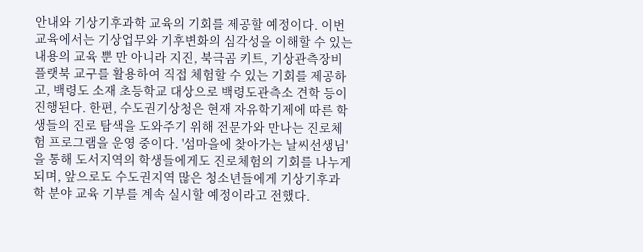안내와 기상기후과학 교육의 기회를 제공할 예정이다. 이번 교육에서는 기상업무와 기후변화의 심각성을 이해할 수 있는 내용의 교육 뿐 만 아니라 지진, 북극곰 키트, 기상관측장비 플랫북 교구를 활용하여 직접 체험할 수 있는 기회를 제공하고, 백령도 소재 초등학교 대상으로 백령도관측소 견학 등이 진행된다. 한편, 수도권기상청은 현재 자유학기제에 따른 학생들의 진로 탐색을 도와주기 위해 전문가와 만나는 진로체험 프로그램을 운영 중이다. '섬마을에 찾아가는 날씨선생님'을 통해 도서지역의 학생들에게도 진로체험의 기회를 나누게 되며, 앞으로도 수도권지역 많은 청소년들에게 기상기후과학 분야 교육 기부를 계속 실시할 예정이라고 전했다.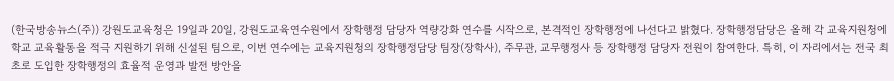(한국방송뉴스(주)) 강원도교육청은 19일과 20일, 강원도교육연수원에서 장학행정 담당자 역량강화 연수를 시작으로, 본격적인 장학행정에 나선다고 밝혔다. 장학행정담당은 올해 각 교육지원청에 학교 교육활동을 적극 지원하기 위해 신설된 팀으로, 이번 연수에는 교육지원청의 장학행정담당 팀장(장학사), 주무관, 교무행정사 등 장학행정 담당자 전원이 참여한다. 특히, 이 자리에서는 전국 최초로 도입한 장학행정의 효율적 운영과 발전 방안을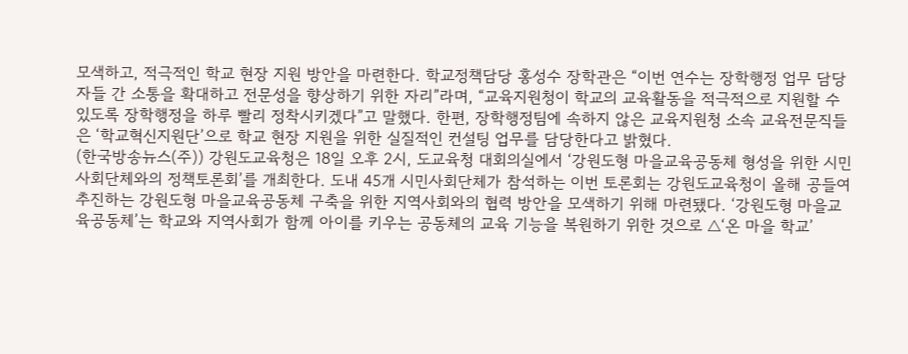모색하고, 적극적인 학교 현장 지원 방안을 마련한다. 학교정책담당 홍성수 장학관은 “이번 연수는 장학행정 업무 담당자들 간 소통을 확대하고 전문성을 향상하기 위한 자리”라며, “교육지원청이 학교의 교육활동을 적극적으로 지원할 수 있도록 장학행정을 하루 빨리 정착시키겠다”고 말했다. 한편, 장학행정팀에 속하지 않은 교육지원청 소속 교육전문직들은 ‘학교혁신지원단’으로 학교 현장 지원을 위한 실질적인 컨설팅 업무를 담당한다고 밝혔다.
(한국방송뉴스(주)) 강원도교육청은 18일 오후 2시, 도교육청 대회의실에서 ‘강원도형 마을교육공동체 형성을 위한 시민사회단체와의 정책토론회’를 개최한다. 도내 45개 시민사회단체가 참석하는 이번 토론회는 강원도교육청이 올해 공들여 추진하는 강원도형 마을교육공동체 구축을 위한 지역사회와의 협력 방안을 모색하기 위해 마련됐다. ‘강원도형 마을교육공동체’는 학교와 지역사회가 함께 아이를 키우는 공동체의 교육 기능을 복원하기 위한 것으로 △‘온 마을 학교’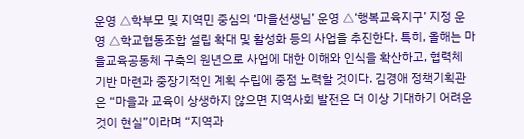운영 △학부모 및 지역민 중심의 ‘마을선생님’ 운영 △‘행복교육지구’ 지정 운영 △학교협동조합 설립 확대 및 활성화 등의 사업을 추진한다. 특히, 올해는 마을교육공동체 구축의 원년으로 사업에 대한 이해와 인식을 확산하고, 협력체 기반 마련과 중장기적인 계획 수립에 중점 노력할 것이다. 김경애 정책기획관은 “마을과 교육이 상생하지 않으면 지역사회 발전은 더 이상 기대하기 어려운 것이 현실”이라며 “지역과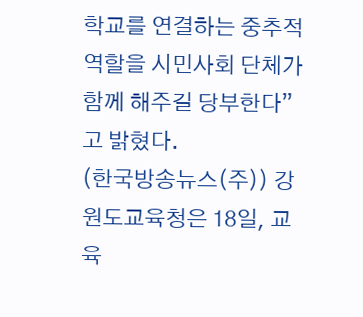학교를 연결하는 중추적 역할을 시민사회 단체가 함께 해주길 당부한다”고 밝혔다.
(한국방송뉴스(주)) 강원도교육청은 18일, 교육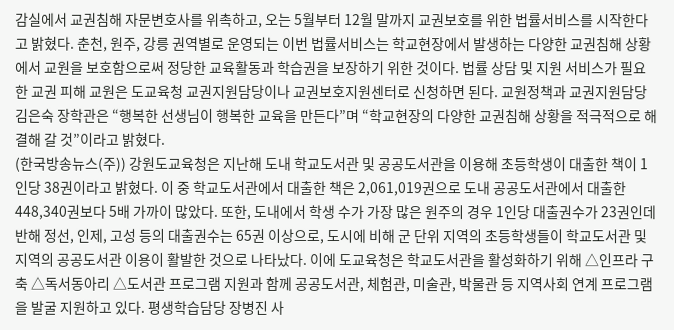감실에서 교권침해 자문변호사를 위촉하고, 오는 5월부터 12월 말까지 교권보호를 위한 법률서비스를 시작한다고 밝혔다. 춘천, 원주, 강릉 권역별로 운영되는 이번 법률서비스는 학교현장에서 발생하는 다양한 교권침해 상황에서 교원을 보호함으로써 정당한 교육활동과 학습권을 보장하기 위한 것이다. 법률 상담 및 지원 서비스가 필요한 교권 피해 교원은 도교육청 교권지원담당이나 교권보호지원센터로 신청하면 된다. 교원정책과 교권지원담당 김은숙 장학관은 “행복한 선생님이 행복한 교육을 만든다”며 “학교현장의 다양한 교권침해 상황을 적극적으로 해결해 갈 것”이라고 밝혔다.
(한국방송뉴스(주)) 강원도교육청은 지난해 도내 학교도서관 및 공공도서관을 이용해 초등학생이 대출한 책이 1인당 38권이라고 밝혔다. 이 중 학교도서관에서 대출한 책은 2,061,019권으로 도내 공공도서관에서 대출한 448,340권보다 5배 가까이 많았다. 또한, 도내에서 학생 수가 가장 많은 원주의 경우 1인당 대출권수가 23권인데 반해 정선, 인제, 고성 등의 대출권수는 65권 이상으로, 도시에 비해 군 단위 지역의 초등학생들이 학교도서관 및 지역의 공공도서관 이용이 활발한 것으로 나타났다. 이에 도교육청은 학교도서관을 활성화하기 위해 △인프라 구축 △독서동아리 △도서관 프로그램 지원과 함께 공공도서관, 체험관, 미술관, 박물관 등 지역사회 연계 프로그램을 발굴 지원하고 있다. 평생학습담당 장병진 사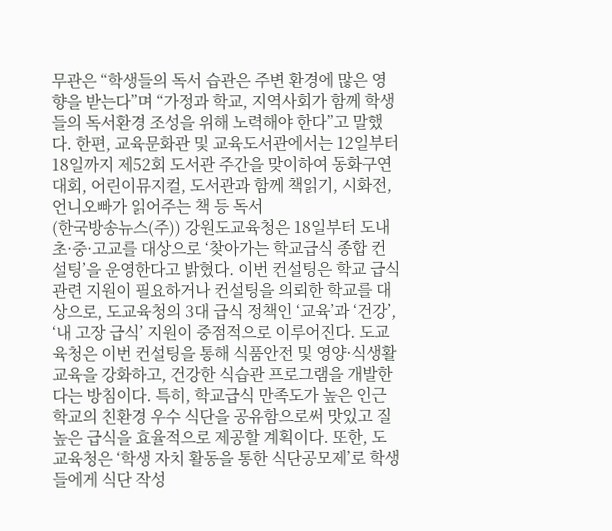무관은 “학생들의 독서 습관은 주변 환경에 많은 영향을 받는다”며 “가정과 학교, 지역사회가 함께 학생들의 독서환경 조성을 위해 노력해야 한다”고 말했다. 한편, 교육문화관 및 교육도서관에서는 12일부터 18일까지 제52회 도서관 주간을 맞이하여 동화구연대회, 어린이뮤지컬, 도서관과 함께 책읽기, 시화전, 언니오빠가 읽어주는 책 등 독서
(한국방송뉴스(주)) 강원도교육청은 18일부터 도내 초·중·고교를 대상으로 ‘찾아가는 학교급식 종합 컨설팅’을 운영한다고 밝혔다. 이번 컨설팅은 학교 급식 관련 지원이 필요하거나 컨설팅을 의뢰한 학교를 대상으로, 도교육청의 3대 급식 정책인 ‘교육’과 ‘건강’, ‘내 고장 급식’ 지원이 중점적으로 이루어진다. 도교육청은 이번 컨설팅을 통해 식품안전 및 영양·식생활 교육을 강화하고, 건강한 식습관 프로그램을 개발한다는 방침이다. 특히, 학교급식 만족도가 높은 인근 학교의 친환경 우수 식단을 공유함으로써 맛있고 질 높은 급식을 효율적으로 제공할 계획이다. 또한, 도교육청은 ‘학생 자치 활동을 통한 식단공모제’로 학생들에게 식단 작성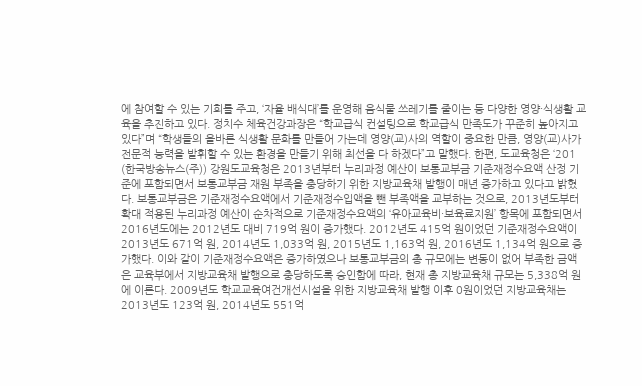에 참여할 수 있는 기회를 주고, ‘자율 배식대’를 운영해 음식물 쓰레기를 줄이는 등 다양한 영양·식생활 교육을 추진하고 있다. 정치수 체육건강과장은 “학교급식 컨설팅으로 학교급식 만족도가 꾸준히 높아지고 있다”며 “학생들의 올바른 식생활 문화를 만들어 가는데 영양(교)사의 역할이 중요한 만큼, 영양(교)사가 전문적 능력을 발휘할 수 있는 환경을 만들기 위해 최선을 다 하겠다”고 말했다. 한편, 도교육청은 ‘201
(한국방송뉴스(주)) 강원도교육청은 2013년부터 누리과정 예산이 보통교부금 기준재정수요액 산정 기준에 포함되면서 보통교부금 재원 부족을 충당하기 위한 지방교육채 발행이 매년 증가하고 있다고 밝혔다. 보통교부금은 기준재정수요액에서 기준재정수입액을 뺀 부족액을 교부하는 것으로, 2013년도부터 확대 적용된 누리과정 예산이 순차적으로 기준재정수요액의 ‘유아교육비·보육료지원’ 항목에 포함되면서 2016년도에는 2012년도 대비 719억 원이 증가했다. 2012년도 415억 원이었던 기준재정수요액이 2013년도 671억 원, 2014년도 1,033억 원, 2015년도 1,163억 원, 2016년도 1,134억 원으로 증가했다. 이와 같이 기준재정수요액은 증가하였으나 보통교부금의 총 규모에는 변동이 없어 부족한 금액은 교육부에서 지방교육채 발행으로 충당하도록 승인함에 따라, 현재 총 지방교육채 규모는 5,338억 원에 이른다. 2009년도 학교교육여건개선시설을 위한 지방교육채 발행 이후 0원이었던 지방교육채는 2013년도 123억 원, 2014년도 551억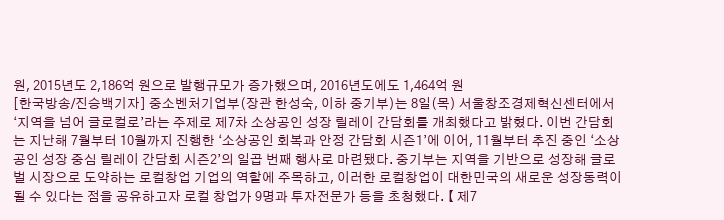원, 2015년도 2,186억 원으로 발행규모가 증가했으며, 2016년도에도 1,464억 원
[한국방송/진승백기자] 중소벤처기업부(장관 한성숙, 이하 중기부)는 8일(목) 서울창조경제혁신센터에서 ‘지역을 넘어 글로컬로’라는 주제로 제7차 소상공인 성장 릴레이 간담회를 개최했다고 밝혔다. 이번 간담회는 지난해 7월부터 10월까지 진행한 ‘소상공인 회복과 안정 간담회 시즌1’에 이어, 11월부터 추진 중인 ‘소상공인 성장 중심 릴레이 간담회 시즌2’의 일곱 번째 행사로 마련됐다. 중기부는 지역을 기반으로 성장해 글로벌 시장으로 도약하는 로컬창업 기업의 역할에 주목하고, 이러한 로컬창업이 대한민국의 새로운 성장동력이 될 수 있다는 점을 공유하고자 로컬 창업가 9명과 투자전문가 등을 초청했다. 【 제7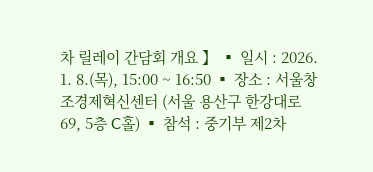차 릴레이 간담회 개요 】 ▪ 일시 : 2026. 1. 8.(목), 15:00 ~ 16:50 ▪ 장소 : 서울창조경제혁신센터 (서울 용산구 한강대로 69, 5층 C홀) ▪ 참석 : 중기부 제2차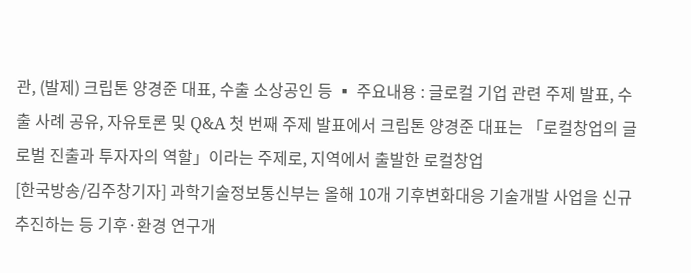관, (발제) 크립톤 양경준 대표, 수출 소상공인 등 ▪ 주요내용 : 글로컬 기업 관련 주제 발표, 수출 사례 공유, 자유토론 및 Q&A 첫 번째 주제 발표에서 크립톤 양경준 대표는 「로컬창업의 글로벌 진출과 투자자의 역할」이라는 주제로, 지역에서 출발한 로컬창업
[한국방송/김주창기자] 과학기술정보통신부는 올해 10개 기후변화대응 기술개발 사업을 신규 추진하는 등 기후·환경 연구개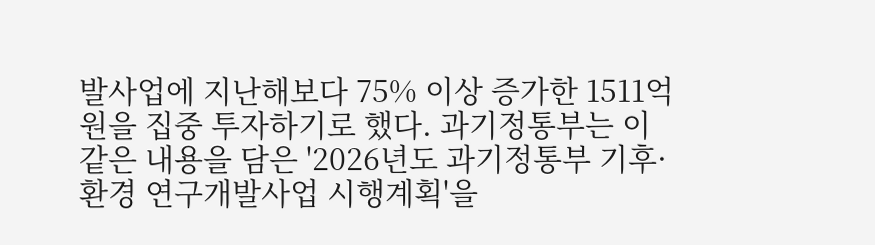발사업에 지난해보다 75% 이상 증가한 1511억 원을 집중 투자하기로 했다. 과기정통부는 이 같은 내용을 담은 '2026년도 과기정통부 기후·환경 연구개발사업 시행계획'을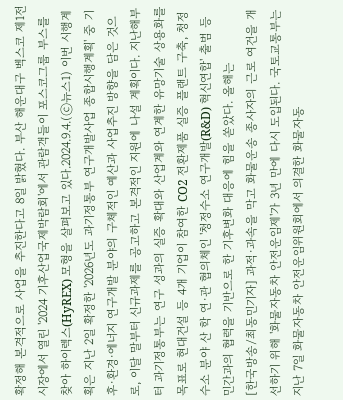확정해 본격적으로 사업을 추진한다고 8일 밝혔다. 부산 해운대구 벡스코 제1전시장에서 열린 '2024 기후산업국제박람회'에서 관람객들이 포스코그룹 부스를 찾아 하이렉스(HyREX) 모형을 살펴보고 있다.2024.9.4.(ⓒ뉴스1) 이번 시행계획은 지난 2일 확정한 '2026년도 과기정통부 연구개발사업 종합시행계획' 중 기후·환경·에너지 연구개발 분야의 구체적인 예산과 사업추진 방향을 담은 것으로, 이달 말부터 신규과제를 공고하고 본격적인 지원에 나설 계획이다. 지난해부터 과기정통부는 연구 성과의 실증 확대와 산업계와 연계한 유망기술 상용화를 목표로 현대건설 등 4개 기업이 참여한 CO2 전환제품 실증 플랜트 구축, 청정수소 분야 산 학 연·관 협의체인 '청정수소 연구개발(R&D) 혁신연합' 출범 등 민간과의 협력을 기반으로 한 기후변화 대응에 힘을 쏟았다. 올해는
[한국방송/최동민기자] 과적·과속을 막고 화물운송 종사자의 근로 여건을 개선하기 위해 '화물자동차 안전운임제'가 3년 만에 다시 도입된다. 국토교통부는 지난 7일 화물자동차 안전운임위원회에서 의결한 화물자동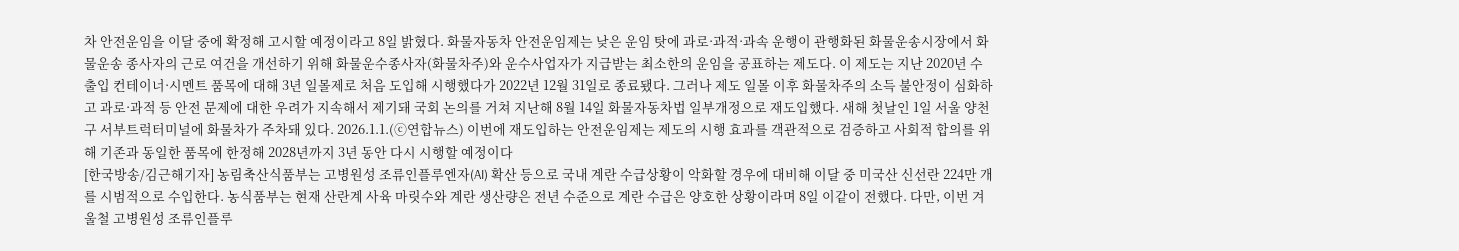차 안전운임을 이달 중에 확정해 고시할 예정이라고 8일 밝혔다. 화물자동차 안전운임제는 낮은 운임 탓에 과로·과적·과속 운행이 관행화된 화물운송시장에서 화물운송 종사자의 근로 여건을 개선하기 위해 화물운수종사자(화물차주)와 운수사업자가 지급받는 최소한의 운임을 공표하는 제도다. 이 제도는 지난 2020년 수출입 컨테이너·시멘트 품목에 대해 3년 일몰제로 처음 도입해 시행했다가 2022년 12월 31일로 종료됐다. 그러나 제도 일몰 이후 화물차주의 소득 불안정이 심화하고 과로·과적 등 안전 문제에 대한 우려가 지속해서 제기돼 국회 논의를 거쳐 지난해 8월 14일 화물자동차법 일부개정으로 재도입했다. 새해 첫날인 1일 서울 양천구 서부트럭터미널에 화물차가 주차돼 있다. 2026.1.1.(ⓒ연합뉴스) 이번에 재도입하는 안전운임제는 제도의 시행 효과를 객관적으로 검증하고 사회적 합의를 위해 기존과 동일한 품목에 한정해 2028년까지 3년 동안 다시 시행할 예정이다
[한국방송/김근해기자] 농림축산식품부는 고병원성 조류인플루엔자(AI) 확산 등으로 국내 계란 수급상황이 악화할 경우에 대비해 이달 중 미국산 신선란 224만 개를 시범적으로 수입한다. 농식품부는 현재 산란계 사육 마릿수와 계란 생산량은 전년 수준으로 계란 수급은 양호한 상황이라며 8일 이같이 전했다. 다만, 이번 겨울철 고병원성 조류인플루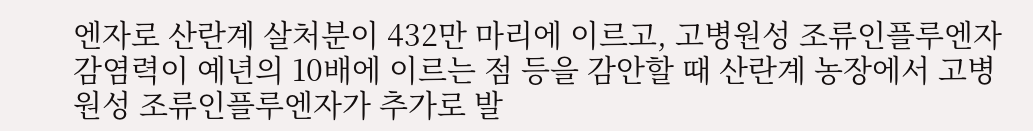엔자로 산란계 살처분이 432만 마리에 이르고, 고병원성 조류인플루엔자 감염력이 예년의 10배에 이르는 점 등을 감안할 때 산란계 농장에서 고병원성 조류인플루엔자가 추가로 발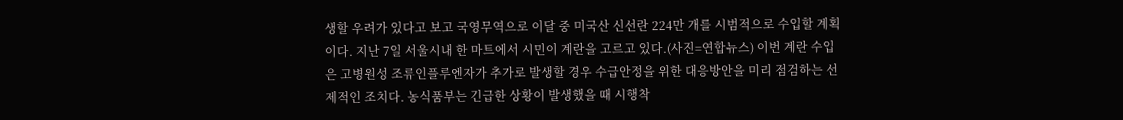생할 우려가 있다고 보고 국영무역으로 이달 중 미국산 신선란 224만 개를 시범적으로 수입할 계획이다. 지난 7일 서울시내 한 마트에서 시민이 계란을 고르고 있다.(사진=연합뉴스) 이번 계란 수입은 고병원성 조류인플루엔자가 추가로 발생할 경우 수급안정을 위한 대응방안을 미리 점검하는 선제적인 조치다. 농식품부는 긴급한 상황이 발생했을 때 시행착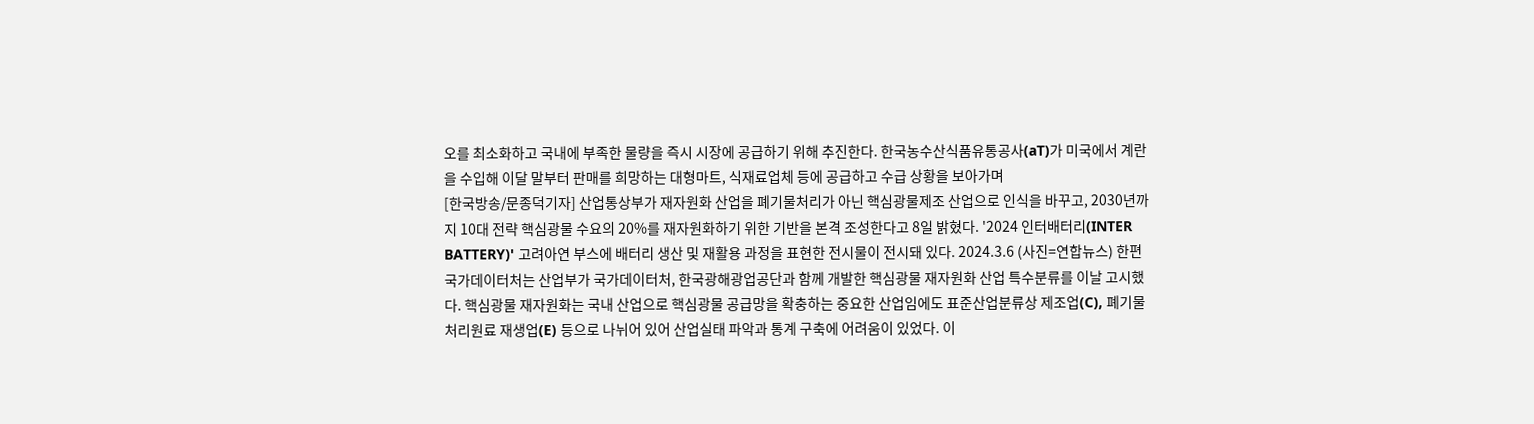오를 최소화하고 국내에 부족한 물량을 즉시 시장에 공급하기 위해 추진한다. 한국농수산식품유통공사(aT)가 미국에서 계란을 수입해 이달 말부터 판매를 희망하는 대형마트, 식재료업체 등에 공급하고 수급 상황을 보아가며
[한국방송/문종덕기자] 산업통상부가 재자원화 산업을 폐기물처리가 아닌 핵심광물제조 산업으로 인식을 바꾸고, 2030년까지 10대 전략 핵심광물 수요의 20%를 재자원화하기 위한 기반을 본격 조성한다고 8일 밝혔다. '2024 인터배터리(INTER BATTERY)' 고려아연 부스에 배터리 생산 및 재활용 과정을 표현한 전시물이 전시돼 있다. 2024.3.6 (사진=연합뉴스) 한편 국가데이터처는 산업부가 국가데이터처, 한국광해광업공단과 함께 개발한 핵심광물 재자원화 산업 특수분류를 이날 고시했다. 핵심광물 재자원화는 국내 산업으로 핵심광물 공급망을 확충하는 중요한 산업임에도 표준산업분류상 제조업(C), 폐기물 처리원료 재생업(E) 등으로 나뉘어 있어 산업실태 파악과 통계 구축에 어려움이 있었다. 이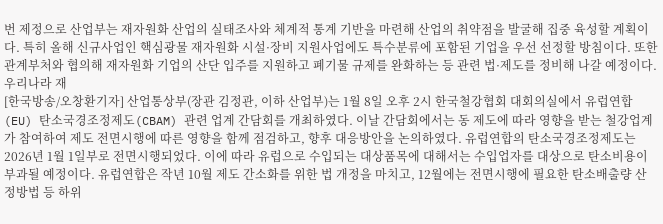번 제정으로 산업부는 재자원화 산업의 실태조사와 체계적 통계 기반을 마련해 산업의 취약점을 발굴해 집중 육성할 계획이다. 특히 올해 신규사업인 핵심광물 재자원화 시설·장비 지원사업에도 특수분류에 포함된 기업을 우선 선정할 방침이다. 또한 관계부처와 협의해 재자원화 기업의 산단 입주를 지원하고 폐기물 규제를 완화하는 등 관련 법·제도를 정비해 나갈 예정이다. 우리나라 재
[한국방송/오창환기자] 산업통상부(장관 김정관, 이하 산업부)는 1월 8일 오후 2시 한국철강협회 대회의실에서 유럽연합(EU) 탄소국경조정제도(CBAM) 관련 업계 간담회를 개최하였다. 이날 간담회에서는 동 제도에 따라 영향을 받는 철강업계가 참여하여 제도 전면시행에 따른 영향을 함께 점검하고, 향후 대응방안을 논의하였다. 유럽연합의 탄소국경조정제도는 2026년 1월 1일부로 전면시행되었다. 이에 따라 유럽으로 수입되는 대상품목에 대해서는 수입업자를 대상으로 탄소비용이 부과될 예정이다. 유럽연합은 작년 10월 제도 간소화를 위한 법 개정을 마치고, 12월에는 전면시행에 필요한 탄소배출량 산정방법 등 하위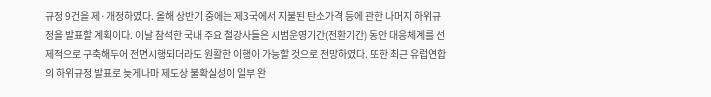규정 9건을 제·개정하였다. 올해 상반기 중에는 제3국에서 지불된 탄소가격 등에 관한 나머지 하위규정을 발표할 계획이다. 이날 참석한 국내 주요 철강사들은 시범운영기간(전환기간) 동안 대응체계를 선제적으로 구축해두어 전면시행되더라도 원활한 이행이 가능할 것으로 전망하였다. 또한 최근 유럽연합의 하위규정 발표로 늦게나마 제도상 불확실성이 일부 완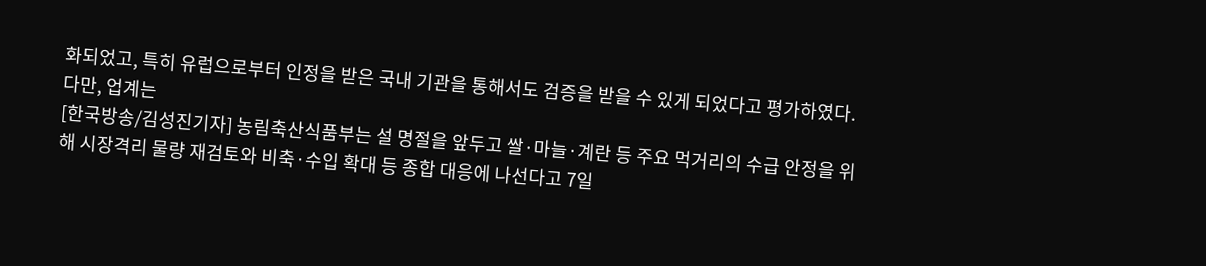화되었고, 특히 유럽으로부터 인정을 받은 국내 기관을 통해서도 검증을 받을 수 있게 되었다고 평가하였다. 다만, 업계는
[한국방송/김성진기자] 농림축산식품부는 설 명절을 앞두고 쌀·마늘·계란 등 주요 먹거리의 수급 안정을 위해 시장격리 물량 재검토와 비축·수입 확대 등 종합 대응에 나선다고 7일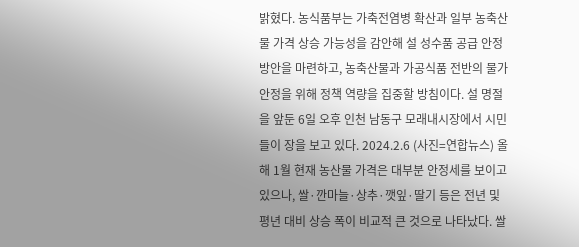밝혔다. 농식품부는 가축전염병 확산과 일부 농축산물 가격 상승 가능성을 감안해 설 성수품 공급 안정 방안을 마련하고, 농축산물과 가공식품 전반의 물가 안정을 위해 정책 역량을 집중할 방침이다. 설 명절을 앞둔 6일 오후 인천 남동구 모래내시장에서 시민들이 장을 보고 있다. 2024.2.6 (사진=연합뉴스) 올해 1월 현재 농산물 가격은 대부분 안정세를 보이고 있으나, 쌀·깐마늘·상추·깻잎·딸기 등은 전년 및 평년 대비 상승 폭이 비교적 큰 것으로 나타났다. 쌀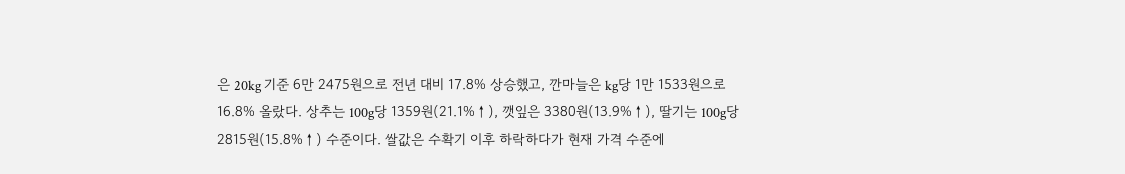은 20kg 기준 6만 2475원으로 전년 대비 17.8% 상승했고, 깐마늘은 kg당 1만 1533원으로 16.8% 올랐다. 상추는 100g당 1359원(21.1%↑), 깻잎은 3380원(13.9%↑), 딸기는 100g당 2815원(15.8%↑) 수준이다. 쌀값은 수확기 이후 하락하다가 현재 가격 수준에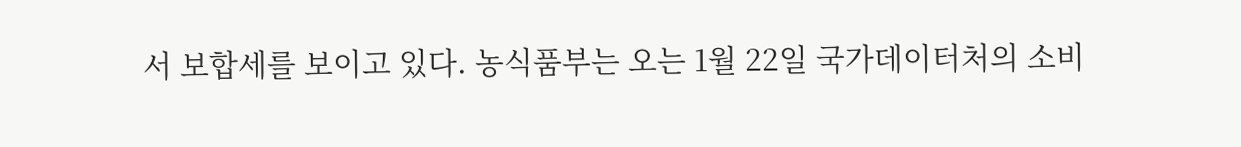서 보합세를 보이고 있다. 농식품부는 오는 1월 22일 국가데이터처의 소비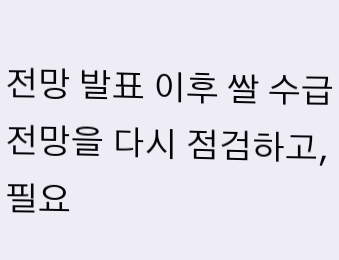전망 발표 이후 쌀 수급 전망을 다시 점검하고, 필요